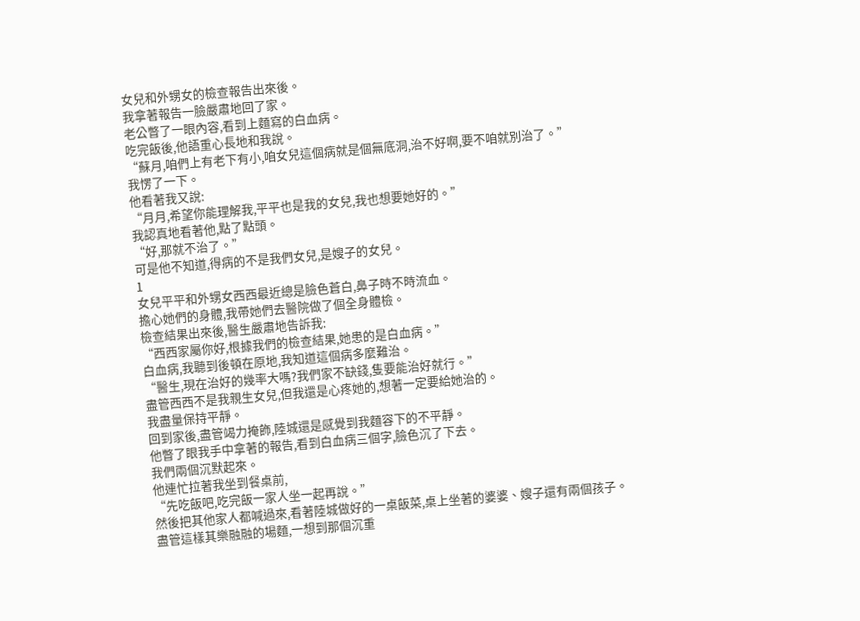女兒和外甥女的檢查報告出來後。
我拿著報告一臉嚴肅地回了家。
老公瞥了一眼內容,看到上麵寫的白血病。
吃完飯後,他語重心長地和我說。
“蘇月,咱們上有老下有小,咱女兒這個病就是個無底洞,治不好啊,要不咱就別治了。”
我愣了一下。
他看著我又說:
“月月,希望你能理解我,平平也是我的女兒,我也想要她好的。”
我認真地看著他,點了點頭。
“好,那就不治了。”
可是他不知道,得病的不是我們女兒,是嫂子的女兒。
1
女兒平平和外甥女西西最近總是臉色蒼白,鼻子時不時流血。
擔心她們的身體,我帶她們去醫院做了個全身體檢。
檢查結果出來後,醫生嚴肅地告訴我:
“西西家屬你好,根據我們的檢查結果,她患的是白血病。”
白血病,我聽到後頓在原地,我知道這個病多麼難治。
“醫生,現在治好的幾率大嗎?我們家不缺錢,隻要能治好就行。”
盡管西西不是我親生女兒,但我還是心疼她的,想著一定要給她治的。
我盡量保持平靜。
回到家後,盡管竭力掩飾,陸城還是感覺到我麵容下的不平靜。
他瞥了眼我手中拿著的報告,看到白血病三個字,臉色沉了下去。
我們兩個沉默起來。
他連忙拉著我坐到餐桌前,
“先吃飯吧,吃完飯一家人坐一起再說。”
然後把其他家人都喊過來,看著陸城做好的一桌飯菜,桌上坐著的婆婆、嫂子還有兩個孩子。
盡管這樣其樂融融的場麵,一想到那個沉重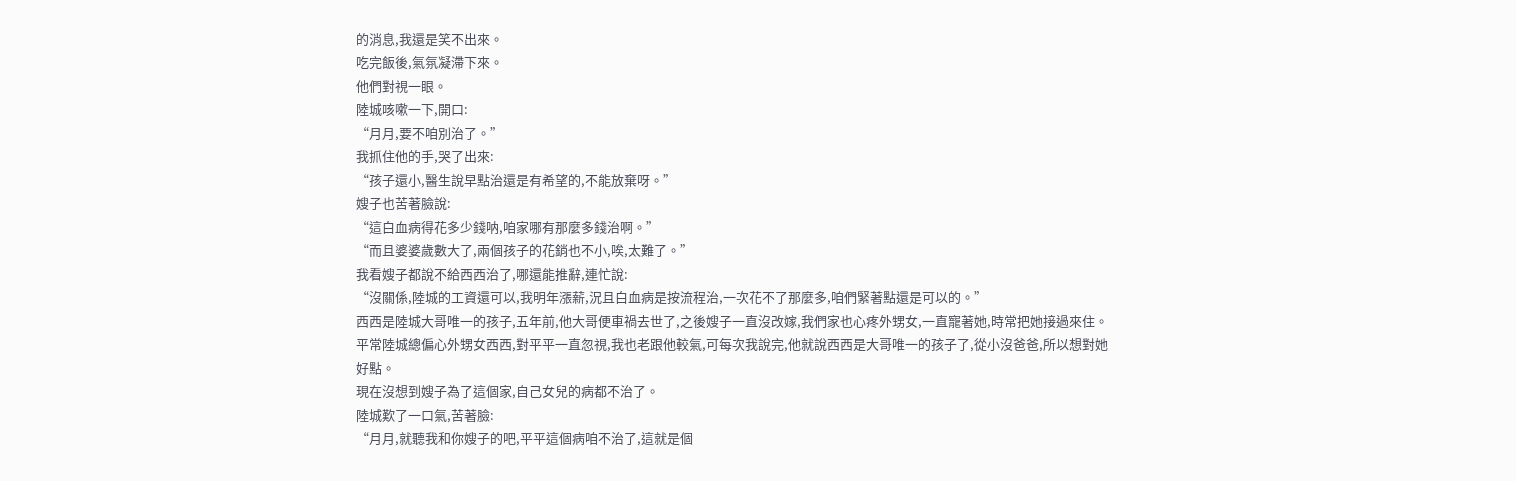的消息,我還是笑不出來。
吃完飯後,氣氛凝滯下來。
他們對視一眼。
陸城咳嗽一下,開口:
“月月,要不咱別治了。”
我抓住他的手,哭了出來:
“孩子還小,醫生說早點治還是有希望的,不能放棄呀。”
嫂子也苦著臉說:
“這白血病得花多少錢呐,咱家哪有那麼多錢治啊。”
“而且婆婆歲數大了,兩個孩子的花銷也不小,唉,太難了。”
我看嫂子都說不給西西治了,哪還能推辭,連忙說:
“沒關係,陸城的工資還可以,我明年漲薪,況且白血病是按流程治,一次花不了那麼多,咱們緊著點還是可以的。”
西西是陸城大哥唯一的孩子,五年前,他大哥便車禍去世了,之後嫂子一直沒改嫁,我們家也心疼外甥女,一直寵著她,時常把她接過來住。
平常陸城總偏心外甥女西西,對平平一直忽視,我也老跟他較氣,可每次我說完,他就說西西是大哥唯一的孩子了,從小沒爸爸,所以想對她好點。
現在沒想到嫂子為了這個家,自己女兒的病都不治了。
陸城歎了一口氣,苦著臉:
“月月,就聽我和你嫂子的吧,平平這個病咱不治了,這就是個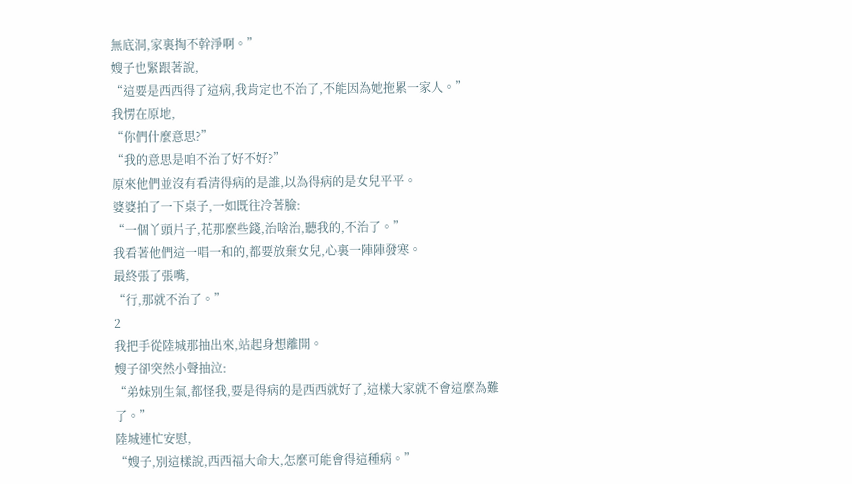無底洞,家裏掏不幹淨啊。”
嫂子也緊跟著說,
“這要是西西得了這病,我肯定也不治了,不能因為她拖累一家人。”
我愣在原地,
“你們什麼意思?”
“我的意思是咱不治了好不好?”
原來他們並沒有看清得病的是誰,以為得病的是女兒平平。
婆婆拍了一下桌子,一如既往冷著臉:
“一個丫頭片子,花那麼些錢,治啥治,聽我的,不治了。”
我看著他們這一唱一和的,都要放棄女兒,心裏一陣陣發寒。
最終張了張嘴,
“行,那就不治了。”
2
我把手從陸城那抽出來,站起身想離開。
嫂子卻突然小聲抽泣:
“弟妹別生氣,都怪我,要是得病的是西西就好了,這樣大家就不會這麼為難了。”
陸城連忙安慰,
“嫂子,別這樣說,西西福大命大,怎麼可能會得這種病。”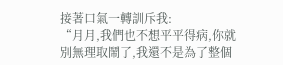接著口氣一轉訓斥我:
“月月,我們也不想平平得病,你就別無理取鬧了,我還不是為了整個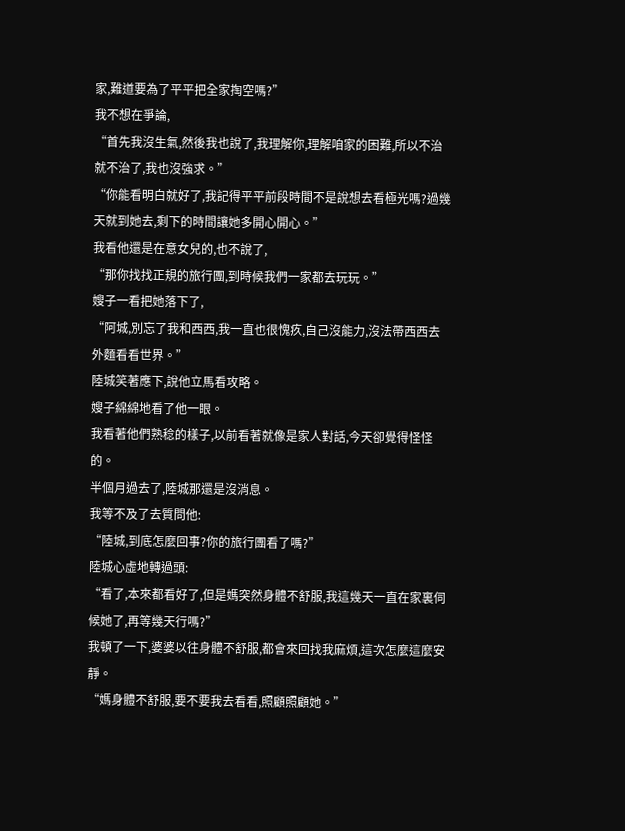家,難道要為了平平把全家掏空嗎?”
我不想在爭論,
“首先我沒生氣,然後我也說了,我理解你,理解咱家的困難,所以不治就不治了,我也沒強求。”
“你能看明白就好了,我記得平平前段時間不是說想去看極光嗎?過幾天就到她去,剩下的時間讓她多開心開心。”
我看他還是在意女兒的,也不說了,
“那你找找正規的旅行團,到時候我們一家都去玩玩。”
嫂子一看把她落下了,
“阿城,別忘了我和西西,我一直也很愧疚,自己沒能力,沒法帶西西去外麵看看世界。”
陸城笑著應下,說他立馬看攻略。
嫂子綿綿地看了他一眼。
我看著他們熟稔的樣子,以前看著就像是家人對話,今天卻覺得怪怪的。
半個月過去了,陸城那還是沒消息。
我等不及了去質問他:
“陸城,到底怎麼回事?你的旅行團看了嗎?”
陸城心虛地轉過頭:
“看了,本來都看好了,但是媽突然身體不舒服,我這幾天一直在家裏伺候她了,再等幾天行嗎?”
我頓了一下,婆婆以往身體不舒服,都會來回找我麻煩,這次怎麼這麼安靜。
“媽身體不舒服,要不要我去看看,照顧照顧她。”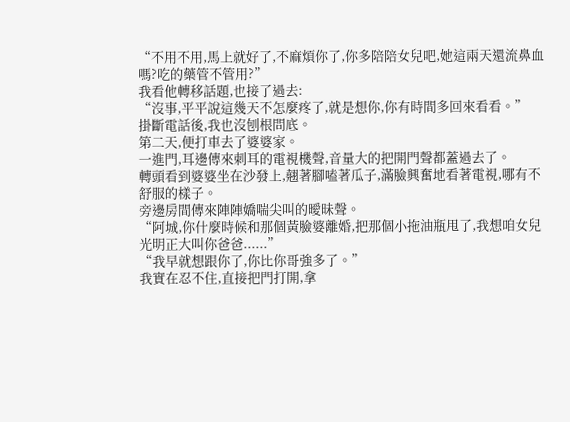“不用不用,馬上就好了,不麻煩你了,你多陪陪女兒吧,她這兩天還流鼻血嗎?吃的藥管不管用?”
我看他轉移話題,也接了過去:
“沒事,平平說這幾天不怎麼疼了,就是想你,你有時間多回來看看。”
掛斷電話後,我也沒刨根問底。
第二天,便打車去了婆婆家。
一進門,耳邊傳來刺耳的電視機聲,音量大的把開門聲都蓋過去了。
轉頭看到婆婆坐在沙發上,翹著腳嗑著瓜子,滿臉興奮地看著電視,哪有不舒服的樣子。
旁邊房間傳來陣陣嬌喘尖叫的曖昧聲。
“阿城,你什麼時候和那個黃臉婆離婚,把那個小拖油瓶甩了,我想咱女兒光明正大叫你爸爸......”
“我早就想跟你了,你比你哥強多了。”
我實在忍不住,直接把門打開,拿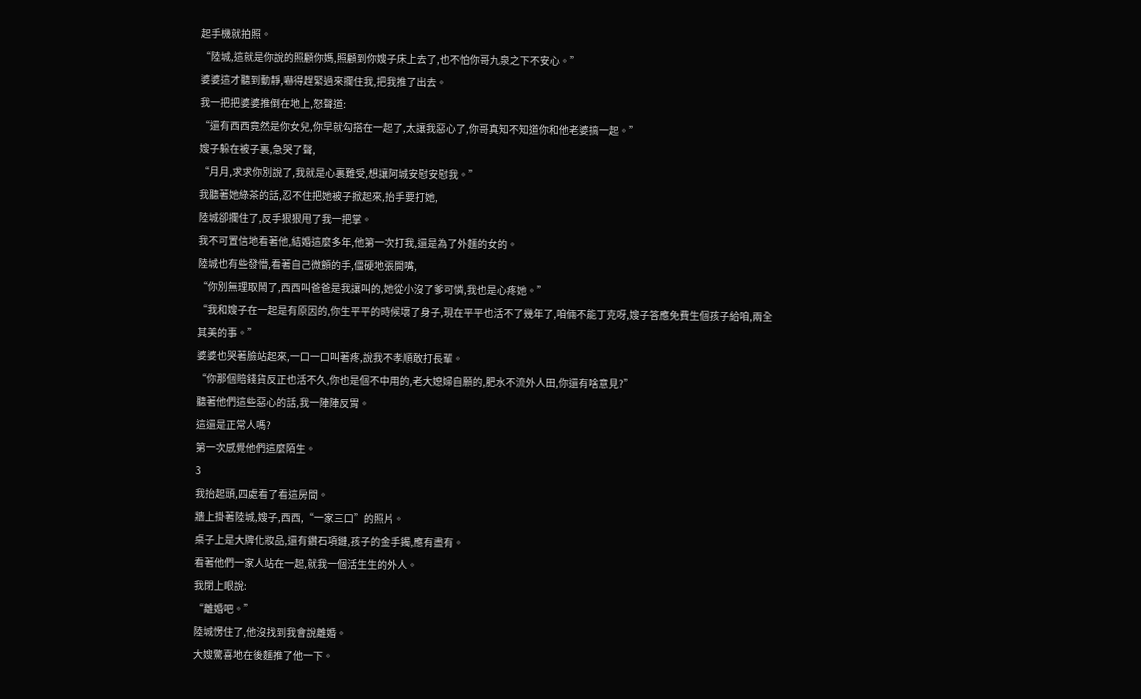起手機就拍照。
“陸城,這就是你說的照顧你媽,照顧到你嫂子床上去了,也不怕你哥九泉之下不安心。”
婆婆這才聽到動靜,嚇得趕緊過來攔住我,把我推了出去。
我一把把婆婆推倒在地上,怒聲道:
“還有西西竟然是你女兒,你早就勾搭在一起了,太讓我惡心了,你哥真知不知道你和他老婆搞一起。”
嫂子躲在被子裏,急哭了聲,
“月月,求求你別說了,我就是心裏難受,想讓阿城安慰安慰我。”
我聽著她綠茶的話,忍不住把她被子掀起來,抬手要打她,
陸城卻攔住了,反手狠狠甩了我一把掌。
我不可置信地看著他,結婚這麼多年,他第一次打我,還是為了外麵的女的。
陸城也有些發懵,看著自己微顫的手,僵硬地張開嘴,
“你別無理取鬧了,西西叫爸爸是我讓叫的,她從小沒了爹可憐,我也是心疼她。”
“我和嫂子在一起是有原因的,你生平平的時候壞了身子,現在平平也活不了幾年了,咱倆不能丁克呀,嫂子答應免費生個孩子給咱,兩全其美的事。”
婆婆也哭著臉站起來,一口一口叫著疼,說我不孝順敢打長輩。
“你那個賠錢貨反正也活不久,你也是個不中用的,老大媳婦自願的,肥水不流外人田,你還有啥意見?”
聽著他們這些惡心的話,我一陣陣反胃。
這還是正常人嗎?
第一次感覺他們這麼陌生。
3
我抬起頭,四處看了看這房間。
牆上掛著陸城,嫂子,西西,“一家三口”的照片。
桌子上是大牌化妝品,還有鑽石項鏈,孩子的金手鐲,應有盡有。
看著他們一家人站在一起,就我一個活生生的外人。
我閉上眼說:
“離婚吧。”
陸城愣住了,他沒找到我會說離婚。
大嫂驚喜地在後麵推了他一下。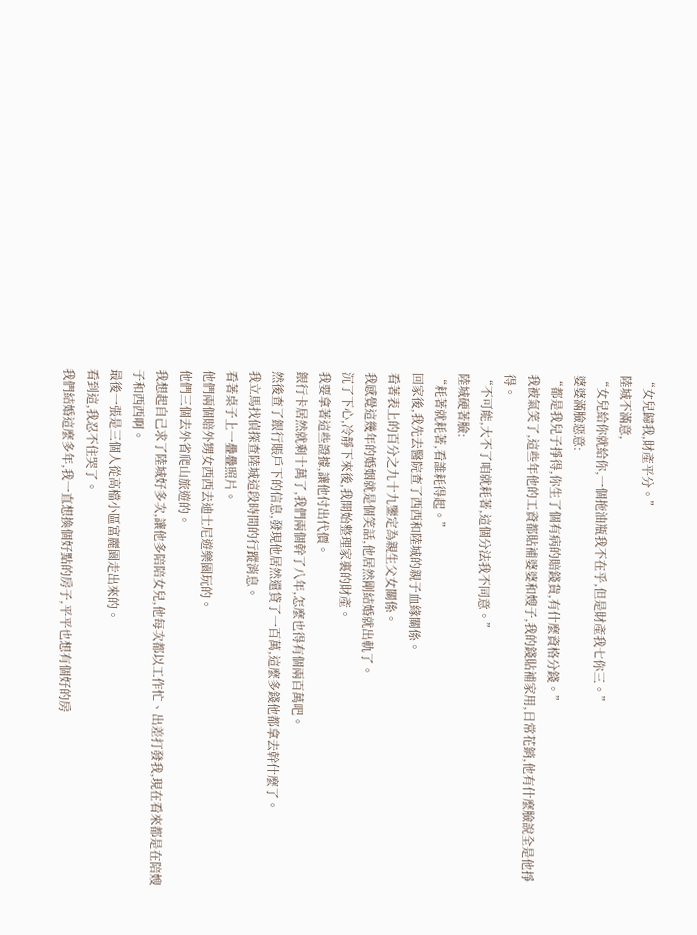“女兒歸我,財產平分。”
陸城不滿意,
“女兒給你就給你,一個拖油瓶我不在乎,但是財產我七你三。”
婆婆滿臉惡意:
“都是我兒子掙得,你生了個有病的賠錢貨,有什麼資格分錢。”
我被氣笑了,這些年他的工資都貼補婆婆和嫂子,我的錢貼補家用,日常花銷,他有什麼臉說全是他掙得。
“不可能,大不了咱就耗著,這個分法我不同意。”
陸城硬著臉:
“耗著就耗著,看誰耗得起。”
回家後,我先去醫院查了西西和陸城的親子血緣關係。
看著表上的百分之九十九鑒定為親生父女關係。
我感覺這幾年的婚姻就是個笑話,他居然剛結婚就出軌了。
沉了下心,冷靜下來後,我開始整理家裏的財產。
我要拿著這些證據,讓他付出代價。
銀行卡居然就剩十萬了,我們兩個幹了八年,怎麼也得有個兩百萬吧。
然後查了銀行賬戶下的信息,發現他居然還貸了一百萬,這麼多錢他都拿去幹什麼了。
我立馬找偵探查陸城這段時間的行蹤消息。
看著桌子上一疊疊照片。
他們兩個賠外甥女西西去迪士尼遊樂園玩的。
他們三個去外省爬山旅遊的。
我想起自己求了陸城好多次,讓他多陪陪女兒,他每次都以工作忙、出差打發我,現在看來都是在陪嫂子和西西啊。
最後一張是三個人從高檔小區富麗園走出來的。
看到這,我忍不住哭了。
我們結婚這麼多年,我一直想換個好點的房子,平平也想有個好的房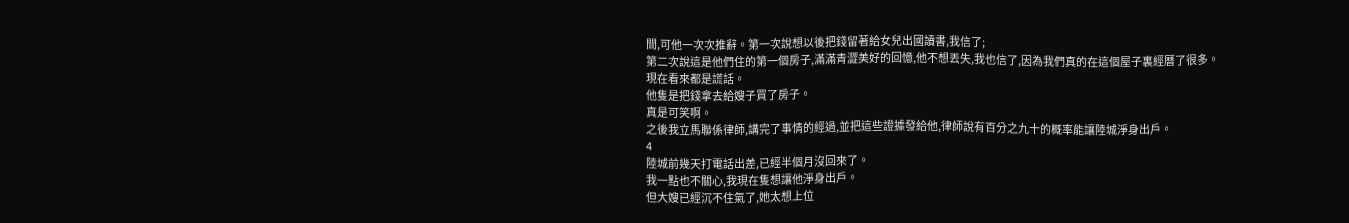間,可他一次次推辭。第一次說想以後把錢留著給女兒出國讀書,我信了;
第二次說這是他們住的第一個房子,滿滿青澀美好的回憶,他不想丟失,我也信了,因為我們真的在這個屋子裏經曆了很多。
現在看來都是謊話。
他隻是把錢拿去給嫂子買了房子。
真是可笑啊。
之後我立馬聯係律師,講完了事情的經過,並把這些證據發給他,律師說有百分之九十的概率能讓陸城淨身出戶。
4
陸城前幾天打電話出差,已經半個月沒回來了。
我一點也不關心,我現在隻想讓他淨身出戶。
但大嫂已經沉不住氣了,她太想上位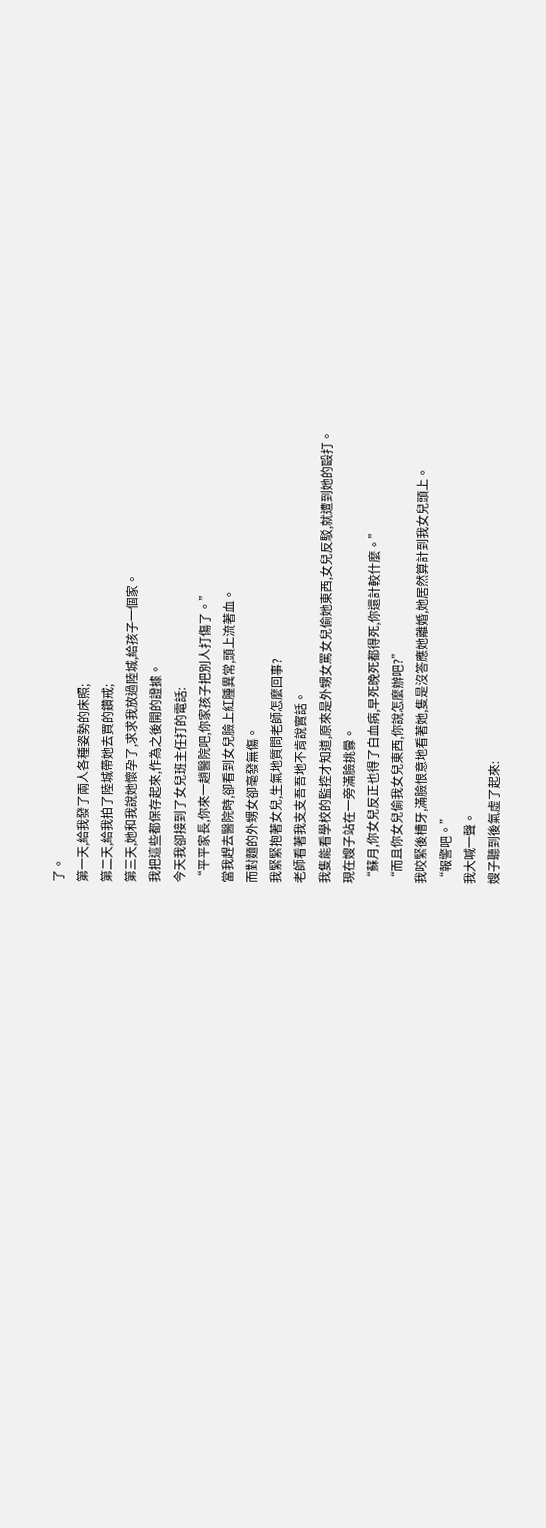了。
第一天,給我發了兩人各種姿勢的床照;
第二天,給我拍了陸城帶她去買的鑽戒;
第三天,她和我說她懷孕了,求求我放過陸城,給孩子一個家。
我把這些都保存起來,作為之後開的證據。
今天我卻接到了女兒班主任打的電話:
“平平家長,你來一趟醫院吧,你家孩子把別人打傷了。”
當我趕去醫院時,卻看到女兒臉上紅腫異常,頭上流著血。
而對麵的外甥女卻毫發無傷。
我緊緊抱著女兒,生氣地質問老師怎麼回事?
老師看著我支支吾吾地不肯說實話。
我隻能看學校的監控才知道,原來是外甥女罵女兒偷她東西,女兒反駁,就遭到她的毆打。
現在嫂子站在一旁滿臉挑釁。
“蘇月,你女兒反正也得了白血病,早死晚死都得死,你還計較什麼。”
“而且你女兒偷我女兒東西,你說怎麼辦吧?”
我咬緊後槽牙,滿臉恨意地看著她,隻是沒答應她離婚,她居然算計到我女兒頭上。
“報警吧。”
我大喊一聲。
嫂子聽到後氣虛了起來: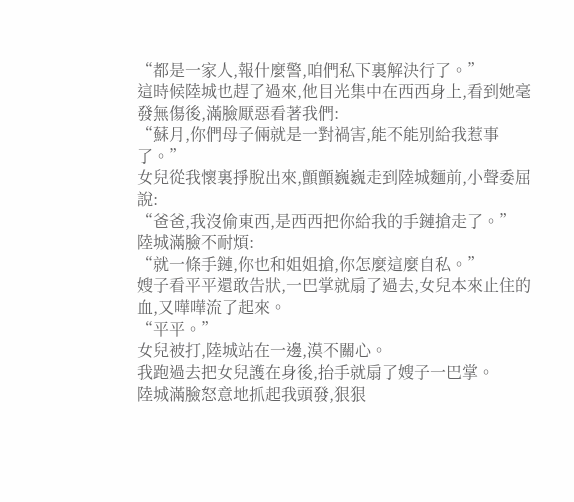“都是一家人,報什麼警,咱們私下裏解決行了。”
這時候陸城也趕了過來,他目光集中在西西身上,看到她毫發無傷後,滿臉厭惡看著我們:
“蘇月,你們母子倆就是一對禍害,能不能別給我惹事了。”
女兒從我懷裏掙脫出來,顫顫巍巍走到陸城麵前,小聲委屈說:
“爸爸,我沒偷東西,是西西把你給我的手鏈搶走了。”
陸城滿臉不耐煩:
“就一條手鏈,你也和姐姐搶,你怎麼這麼自私。”
嫂子看平平還敢告狀,一巴掌就扇了過去,女兒本來止住的血,又嘩嘩流了起來。
“平平。”
女兒被打,陸城站在一邊,漠不關心。
我跑過去把女兒護在身後,抬手就扇了嫂子一巴掌。
陸城滿臉怒意地抓起我頭發,狠狠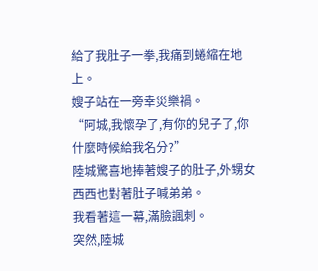給了我肚子一拳,我痛到蜷縮在地上。
嫂子站在一旁幸災樂禍。
“阿城,我懷孕了,有你的兒子了,你什麼時候給我名分?”
陸城驚喜地捧著嫂子的肚子,外甥女西西也對著肚子喊弟弟。
我看著這一幕,滿臉諷刺。
突然,陸城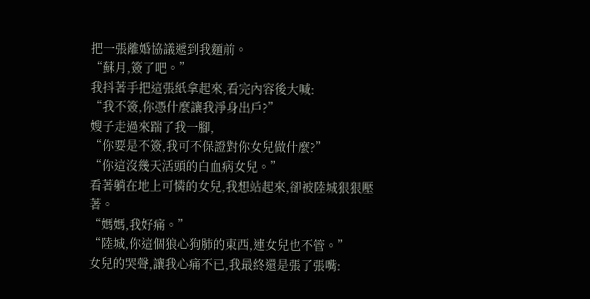把一張離婚協議遞到我麵前。
“蘇月,簽了吧。”
我抖著手把這張紙拿起來,看完內容後大喊:
“我不簽,你憑什麼讓我淨身出戶?”
嫂子走過來踹了我一腳,
“你要是不簽,我可不保證對你女兒做什麼?”
“你這沒幾天活頭的白血病女兒。”
看著躺在地上可憐的女兒,我想站起來,卻被陸城狠狠壓著。
“媽媽,我好痛。”
“陸城,你這個狼心狗肺的東西,連女兒也不管。”
女兒的哭聲,讓我心痛不已,我最終還是張了張嘴: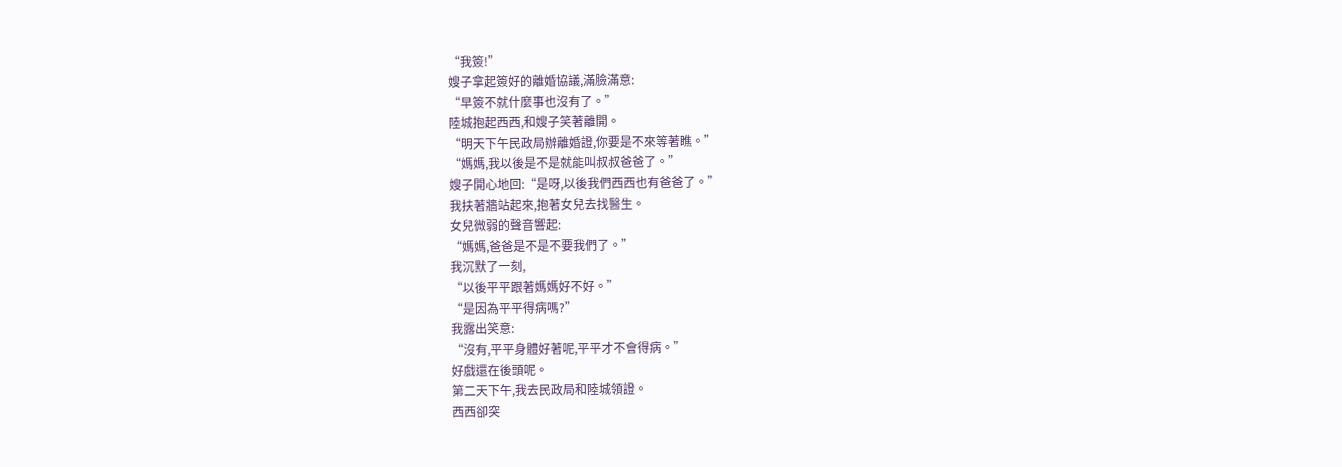“我簽!”
嫂子拿起簽好的離婚協議,滿臉滿意:
“早簽不就什麼事也沒有了。”
陸城抱起西西,和嫂子笑著離開。
“明天下午民政局辦離婚證,你要是不來等著瞧。”
“媽媽,我以後是不是就能叫叔叔爸爸了。”
嫂子開心地回:“是呀,以後我們西西也有爸爸了。”
我扶著牆站起來,抱著女兒去找醫生。
女兒微弱的聲音響起:
“媽媽,爸爸是不是不要我們了。”
我沉默了一刻,
“以後平平跟著媽媽好不好。”
“是因為平平得病嗎?”
我露出笑意:
“沒有,平平身體好著呢,平平才不會得病。”
好戲還在後頭呢。
第二天下午,我去民政局和陸城領證。
西西卻突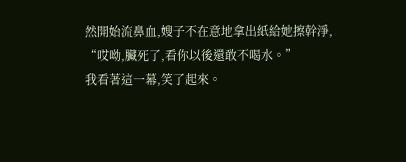然開始流鼻血,嫂子不在意地拿出紙給她擦幹淨,
“哎呦,臟死了,看你以後還敢不喝水。”
我看著這一幕,笑了起來。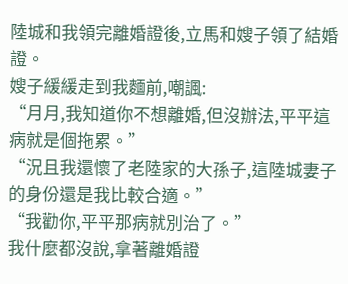陸城和我領完離婚證後,立馬和嫂子領了結婚證。
嫂子緩緩走到我麵前,嘲諷:
“月月,我知道你不想離婚,但沒辦法,平平這病就是個拖累。”
“況且我還懷了老陸家的大孫子,這陸城妻子的身份還是我比較合適。”
“我勸你,平平那病就別治了。”
我什麼都沒說,拿著離婚證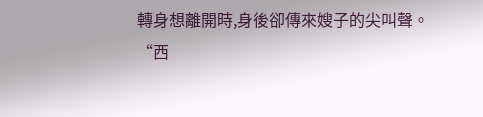轉身想離開時,身後卻傳來嫂子的尖叫聲。
“西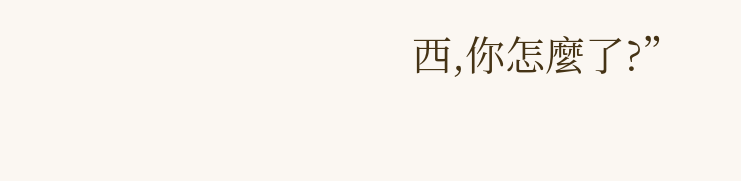西,你怎麼了?”